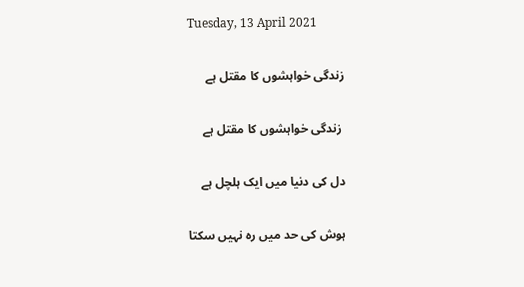Tuesday, 13 April 2021

زندگی خواہشوں کا مقتل ہے

 زندگی خواہشوں کا مقتل ہے

دل کی دنیا میں ایک ہلچل ہے

ہوش کی حد میں رہ نہیں سکتا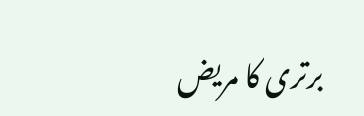برتری کا مریض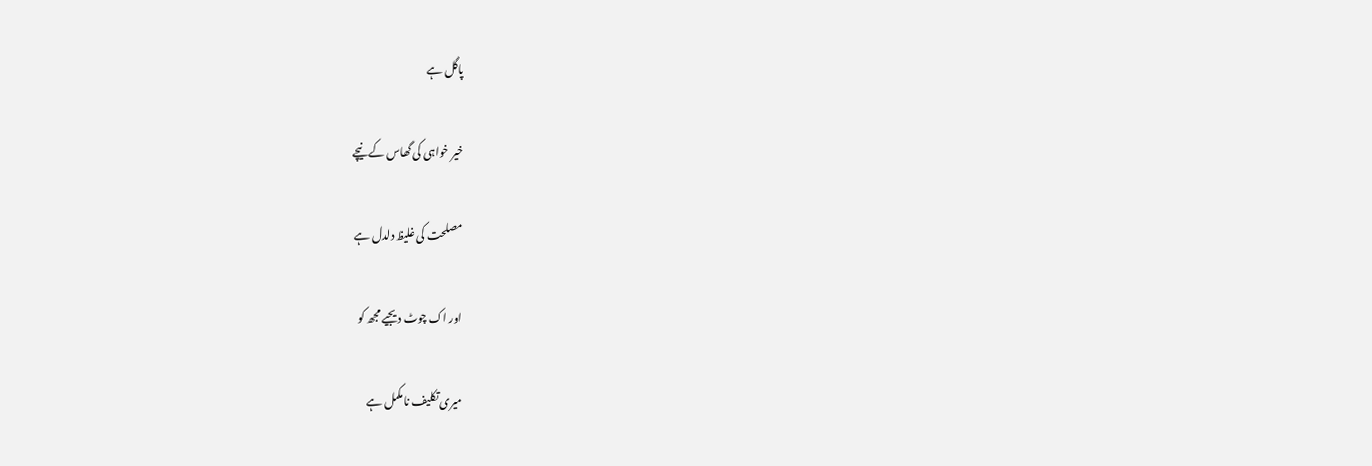پاگل ہے

خیر خواہی کی گھاس کے نیچے

مصلحت کی غلیظ دلدل ہے

اور اک چوٹ دیجیے مجھ کو

میری تکلیف نامکمل ہے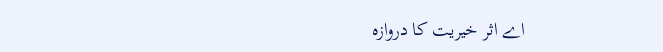اے اثر خیریت کا دروازہ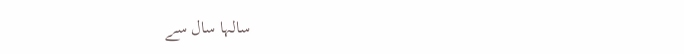سالہا سال سے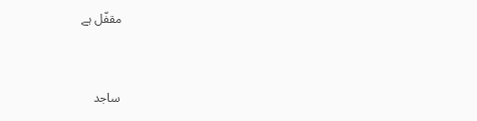مقفّل ہے


ساجد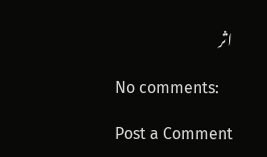اثر

No comments:

Post a Comment